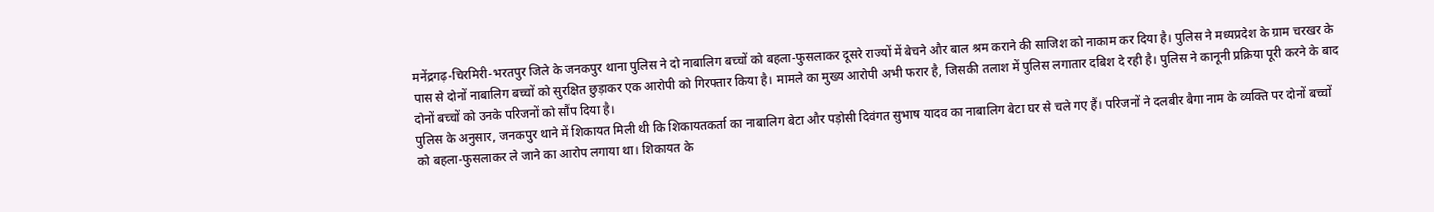मनेंद्रगढ़-चिरमिरी-भरतपुर जिले के जनकपुर थाना पुलिस ने दो नाबालिग बच्चों को बहला-फुसलाकर दूसरे राज्यों में बेचने और बाल श्रम कराने की साजिश को नाकाम कर दिया है। पुलिस ने मध्यप्रदेश के ग्राम चरखर के पास से दोनों नाबालिग बच्चों को सुरक्षित छुड़ाकर एक आरोपी को गिरफ्तार किया है। मामले का मुख्य आरोपी अभी फरार है, जिसकी तलाश में पुलिस लगातार दबिश दे रही है। पुलिस ने कानूनी प्रक्रिया पूरी करने के बाद दोनों बच्चों को उनके परिजनों को सौंप दिया है।
पुलिस के अनुसार, जनकपुर थाने में शिकायत मिली थी कि शिकायतकर्ता का नाबालिग बेटा और पड़ोसी दिवंगत सुभाष यादव का नाबालिग बेटा घर से चले गए हैं। परिजनों ने दलबीर बैगा नाम के व्यक्ति पर दोनों बच्चों को बहला-फुसलाकर ले जाने का आरोप लगाया था। शिकायत के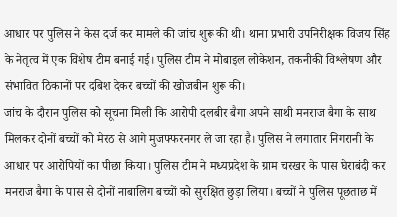आधार पर पुलिस ने केस दर्ज कर मामले की जांच शुरू की थी। थाना प्रभारी उपनिरीक्षक विजय सिंह के नेतृत्व में एक विशेष टीम बनाई गई। पुलिस टीम ने मोबाइल लोकेशन, तकनीकी विश्लेषण और संभावित ठिकानों पर दबिश देकर बच्चों की खोजबीन शुरू की।
जांच के दौरान पुलिस को सूचना मिली कि आरोपी दलबीर बैगा अपने साथी मनराज बैगा के साथ मिलकर दोनों बच्चों को मेरठ से आगे मुजफ्फरनगर ले जा रहा है। पुलिस ने लगातार निगरानी के आधार पर आरोपियों का पीछा किया। पुलिस टीम ने मध्यप्रदेश के ग्राम चरखर के पास घेराबंदी कर मनराज बैगा के पास से दोनों नाबालिग बच्चों को सुरक्षित छुड़ा लिया। बच्चों ने पुलिस पूछताछ में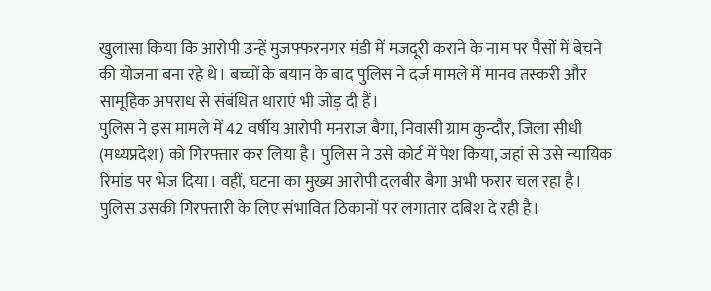खुलासा किया कि आरोपी उन्हें मुजफ्फरनगर मंडी में मजदूरी कराने के नाम पर पैसों में बेचने की योजना बना रहे थे। बच्चों के बयान के बाद पुलिस ने दर्ज मामले में मानव तस्करी और सामूहिक अपराध से संबंधित धाराएं भी जोड़ दी हैं।
पुलिस ने इस मामले में 42 वर्षीय आरोपी मनराज बैगा, निवासी ग्राम कुन्दौर, जिला सीधी (मध्यप्रदेश) को गिरफ्तार कर लिया है। पुलिस ने उसे कोर्ट में पेश किया, जहां से उसे न्यायिक रिमांड पर भेज दिया। वहीं, घटना का मुख्य आरोपी दलबीर बैगा अभी फरार चल रहा है। पुलिस उसकी गिरफ्तारी के लिए संभावित ठिकानों पर लगातार दबिश दे रही है।